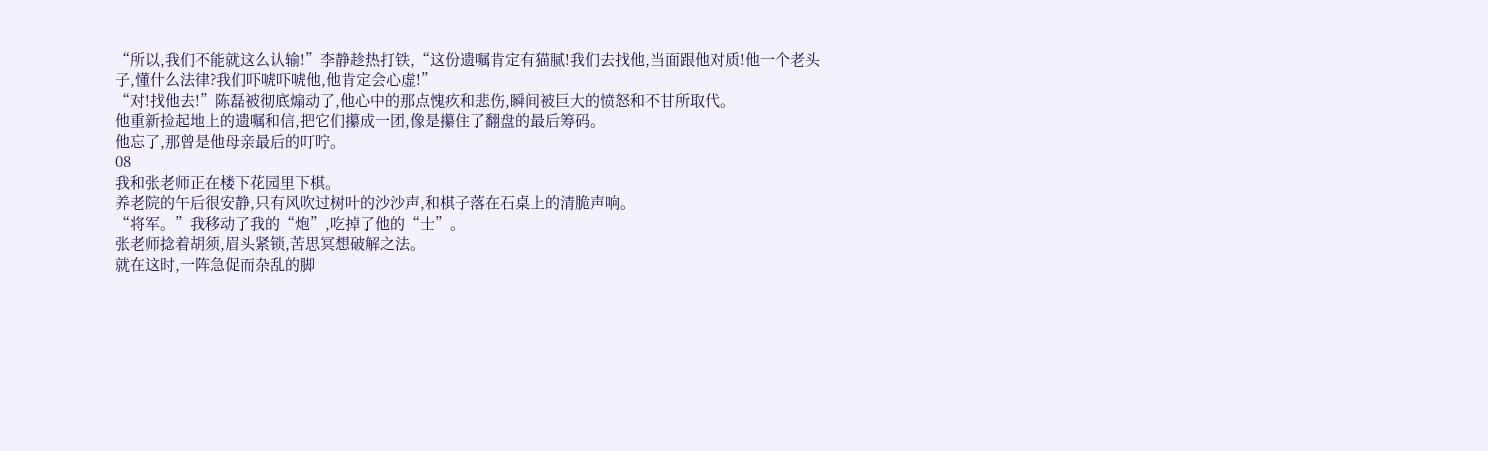“所以,我们不能就这么认输!”李静趁热打铁,“这份遗嘱肯定有猫腻!我们去找他,当面跟他对质!他一个老头子,懂什么法律?我们吓唬吓唬他,他肯定会心虚!”
“对!找他去!”陈磊被彻底煽动了,他心中的那点愧疚和悲伤,瞬间被巨大的愤怒和不甘所取代。
他重新捡起地上的遗嘱和信,把它们攥成一团,像是攥住了翻盘的最后筹码。
他忘了,那曾是他母亲最后的叮咛。
08
我和张老师正在楼下花园里下棋。
养老院的午后很安静,只有风吹过树叶的沙沙声,和棋子落在石桌上的清脆声响。
“将军。”我移动了我的“炮”,吃掉了他的“士”。
张老师捻着胡须,眉头紧锁,苦思冥想破解之法。
就在这时,一阵急促而杂乱的脚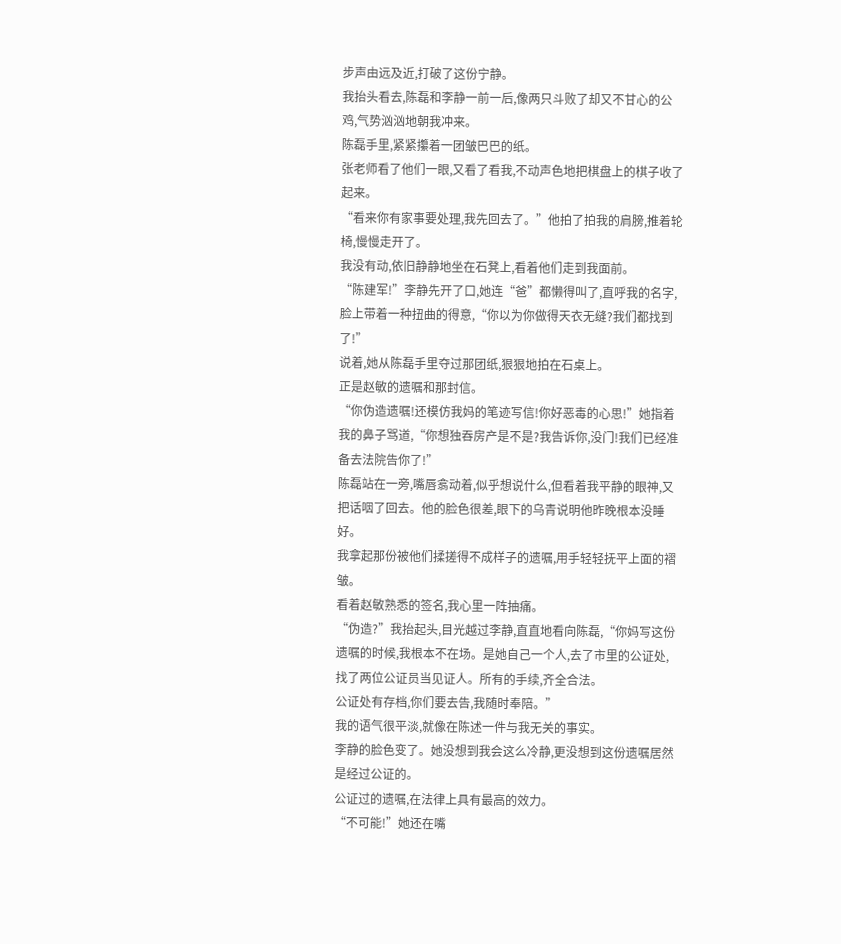步声由远及近,打破了这份宁静。
我抬头看去,陈磊和李静一前一后,像两只斗败了却又不甘心的公鸡,气势汹汹地朝我冲来。
陈磊手里,紧紧攥着一团皱巴巴的纸。
张老师看了他们一眼,又看了看我,不动声色地把棋盘上的棋子收了起来。
“看来你有家事要处理,我先回去了。”他拍了拍我的肩膀,推着轮椅,慢慢走开了。
我没有动,依旧静静地坐在石凳上,看着他们走到我面前。
“陈建军!”李静先开了口,她连“爸”都懒得叫了,直呼我的名字,脸上带着一种扭曲的得意,“你以为你做得天衣无缝?我们都找到了!”
说着,她从陈磊手里夺过那团纸,狠狠地拍在石桌上。
正是赵敏的遗嘱和那封信。
“你伪造遗嘱!还模仿我妈的笔迹写信!你好恶毒的心思!”她指着我的鼻子骂道,“你想独吞房产是不是?我告诉你,没门!我们已经准备去法院告你了!”
陈磊站在一旁,嘴唇翕动着,似乎想说什么,但看着我平静的眼神,又把话咽了回去。他的脸色很差,眼下的乌青说明他昨晚根本没睡好。
我拿起那份被他们揉搓得不成样子的遗嘱,用手轻轻抚平上面的褶皱。
看着赵敏熟悉的签名,我心里一阵抽痛。
“伪造?”我抬起头,目光越过李静,直直地看向陈磊,“你妈写这份遗嘱的时候,我根本不在场。是她自己一个人,去了市里的公证处,找了两位公证员当见证人。所有的手续,齐全合法。
公证处有存档,你们要去告,我随时奉陪。”
我的语气很平淡,就像在陈述一件与我无关的事实。
李静的脸色变了。她没想到我会这么冷静,更没想到这份遗嘱居然是经过公证的。
公证过的遗嘱,在法律上具有最高的效力。
“不可能!”她还在嘴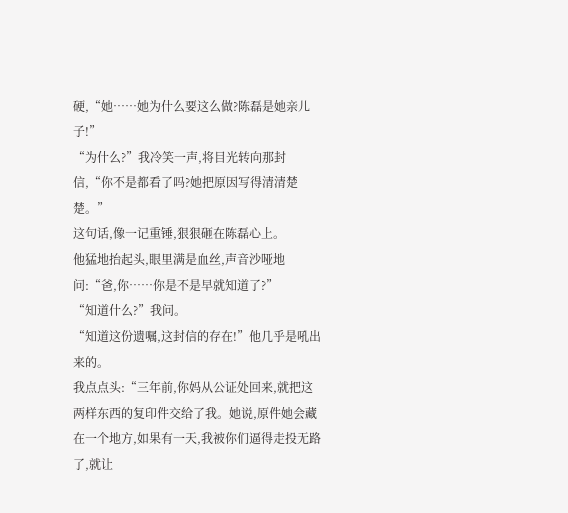硬,“她……她为什么要这么做?陈磊是她亲儿子!”
“为什么?”我冷笑一声,将目光转向那封信,“你不是都看了吗?她把原因写得清清楚楚。”
这句话,像一记重锤,狠狠砸在陈磊心上。
他猛地抬起头,眼里满是血丝,声音沙哑地问:“爸,你……你是不是早就知道了?”
“知道什么?”我问。
“知道这份遗嘱,这封信的存在!”他几乎是吼出来的。
我点点头:“三年前,你妈从公证处回来,就把这两样东西的复印件交给了我。她说,原件她会藏在一个地方,如果有一天,我被你们逼得走投无路了,就让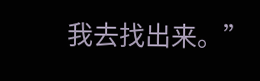我去找出来。”